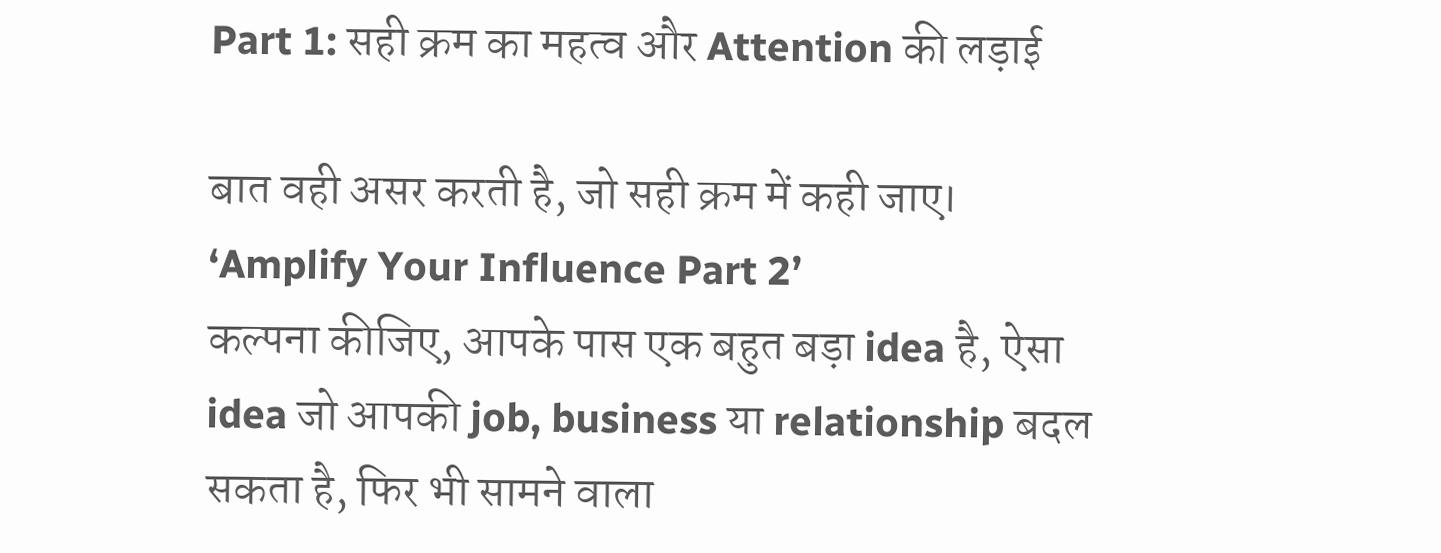Part 1: सही क्रम का महत्व और Attention की लड़ाई

बात वही असर करती है, जो सही क्रम में कही जाए। ‘Amplify Your Influence Part 2’
कल्पना कीजिए, आपके पास एक बहुत बड़ा idea है, ऐसा idea जो आपकी job, business या relationship बदल सकता है, फिर भी सामने वाला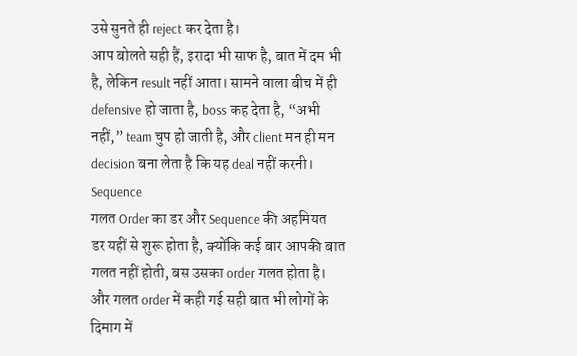उसे सुनते ही reject कर देता है।
आप बोलते सही हैं, इरादा भी साफ है, बात में दम भी है, लेकिन result नहीं आता। सामने वाला बीच में ही defensive हो जाता है, boss कह देता है, “अभी नहीं,” team चुप हो जाती है, और client मन ही मन decision बना लेता है कि यह deal नहीं करनी। Sequence
गलत Order का डर और Sequence की अहमियत
डर यहीं से शुरू होता है, क्योंकि कई बार आपकी बात गलत नहीं होती, बस उसका order गलत होता है। और गलत order में कही गई सही बात भी लोगों के दिमाग में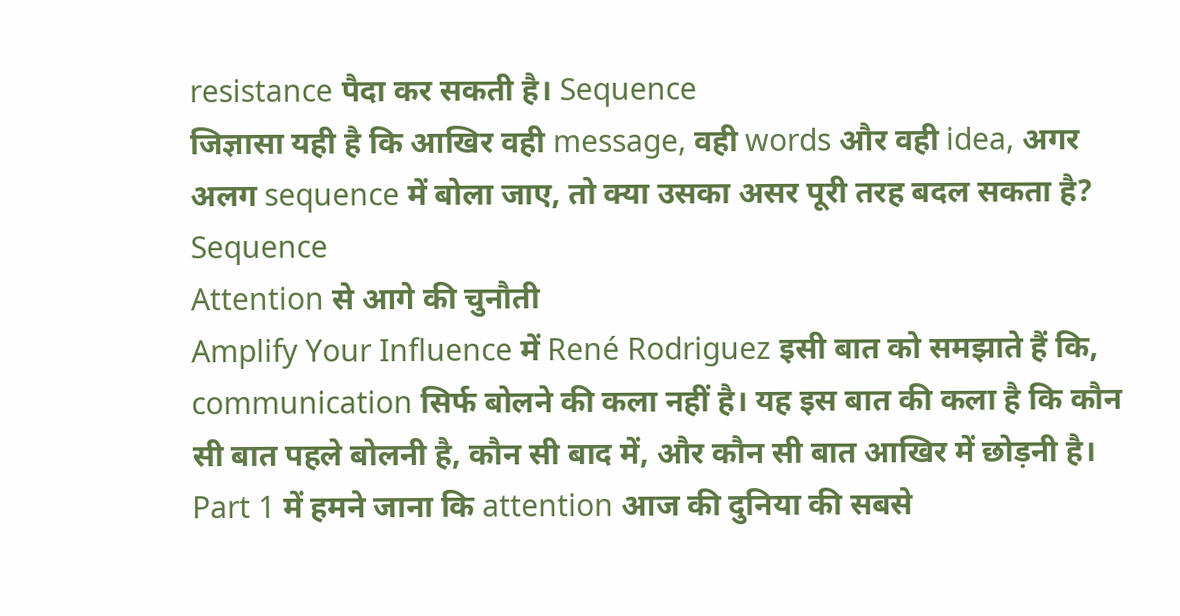resistance पैदा कर सकती है। Sequence
जिज्ञासा यही है कि आखिर वही message, वही words और वही idea, अगर अलग sequence में बोला जाए, तो क्या उसका असर पूरी तरह बदल सकता है? Sequence
Attention से आगे की चुनौती
Amplify Your Influence में René Rodriguez इसी बात को समझाते हैं कि, communication सिर्फ बोलने की कला नहीं है। यह इस बात की कला है कि कौन सी बात पहले बोलनी है, कौन सी बाद में, और कौन सी बात आखिर में छोड़नी है।
Part 1 में हमने जाना कि attention आज की दुनिया की सबसे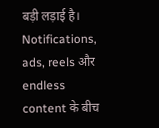बड़ी लड़ाई है। Notifications, ads, reels और endless content के बीच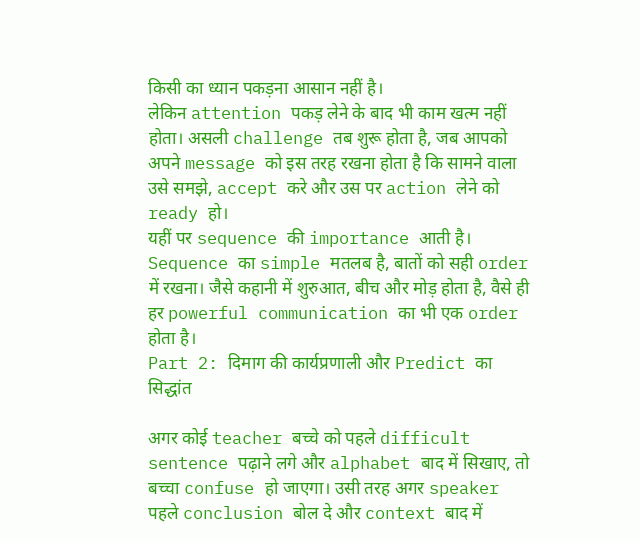किसी का ध्यान पकड़ना आसान नहीं है।
लेकिन attention पकड़ लेने के बाद भी काम खत्म नहीं होता। असली challenge तब शुरू होता है, जब आपको अपने message को इस तरह रखना होता है कि सामने वाला उसे समझे, accept करे और उस पर action लेने को ready हो।
यहीं पर sequence की importance आती है। Sequence का simple मतलब है, बातों को सही order में रखना। जैसे कहानी में शुरुआत, बीच और मोड़ होता है, वैसे ही हर powerful communication का भी एक order होता है।
Part 2: दिमाग की कार्यप्रणाली और Predict का सिद्धांत

अगर कोई teacher बच्चे को पहले difficult sentence पढ़ाने लगे और alphabet बाद में सिखाए, तो बच्चा confuse हो जाएगा। उसी तरह अगर speaker पहले conclusion बोल दे और context बाद में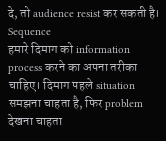दे, तो audience resist कर सकती है। Sequence
हमारे दिमाग को information process करने का अपना तरीका चाहिए। दिमाग पहले situation समझना चाहता है, फिर problem देखना चाहता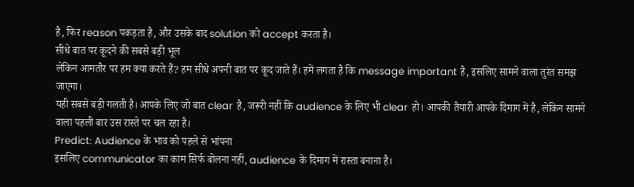है, फिर reason पकड़ता है, और उसके बाद solution को accept करता है।
सीधे बात पर कूदने की सबसे बड़ी भूल
लेकिन आमतौर पर हम क्या करते हैं? हम सीधे अपनी बात पर कूद जाते हैं। हमें लगता है कि message important है, इसलिए सामने वाला तुरंत समझ जाएगा।
यही सबसे बड़ी गलती है। आपके लिए जो बात clear है, जरूरी नहीं कि audience के लिए भी clear हो। आपकी तैयारी आपके दिमाग में है, लेकिन सामने वाला पहली बार उस रास्ते पर चल रहा है।
Predict: Audience के भाव को पहले से भांपना
इसलिए communicator का काम सिर्फ बोलना नहीं, audience के दिमाग में रास्ता बनाना है।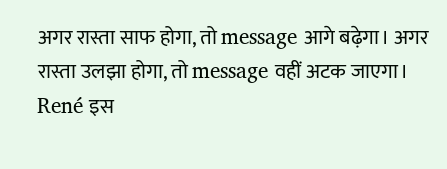अगर रास्ता साफ होगा, तो message आगे बढ़ेगा। अगर रास्ता उलझा होगा, तो message वहीं अटक जाएगा।
René इस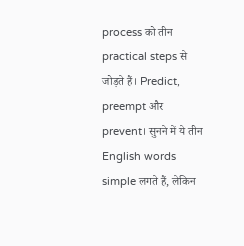process को तीन practical steps से जोड़ते हैं। Predict, preempt और prevent। सुनने में ये तीन English words simple लगते हैं, लेकिन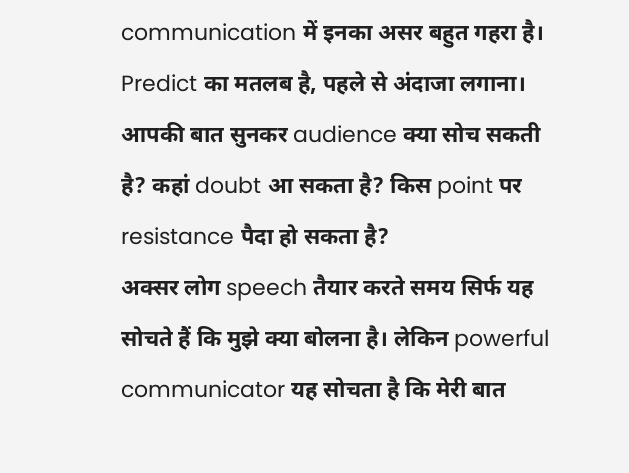communication में इनका असर बहुत गहरा है।
Predict का मतलब है, पहले से अंदाजा लगाना। आपकी बात सुनकर audience क्या सोच सकती है? कहां doubt आ सकता है? किस point पर resistance पैदा हो सकता है?
अक्सर लोग speech तैयार करते समय सिर्फ यह सोचते हैं कि मुझे क्या बोलना है। लेकिन powerful communicator यह सोचता है कि मेरी बात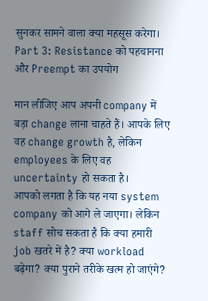सुनकर सामने वाला क्या महसूस करेगा।
Part 3: Resistance को पहचानना और Preempt का उपयोग

मान लीजिए आप अपनी company में बड़ा change लाना चाहते हैं। आपके लिए वह change growth है, लेकिन employees के लिए वह uncertainty हो सकता है।
आपको लगता है कि यह नया system company को आगे ले जाएगा। लेकिन staff सोच सकता है कि क्या हमारी job खतरे में है? क्या workload बढ़ेगा? क्या पुराने तरीके खत्म हो जाएंगे?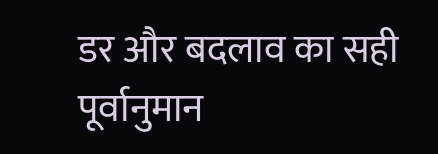डर और बदलाव का सही पूर्वानुमान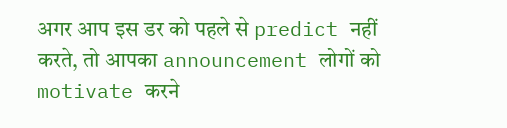अगर आप इस डर को पहले से predict नहीं करते, तो आपका announcement लोगों को motivate करने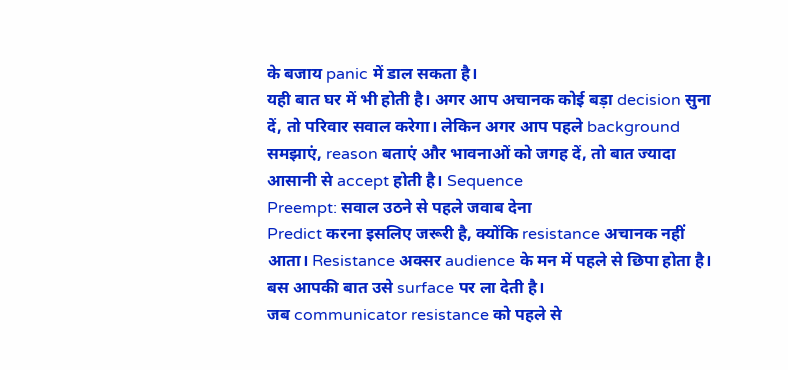के बजाय panic में डाल सकता है।
यही बात घर में भी होती है। अगर आप अचानक कोई बड़ा decision सुना दें, तो परिवार सवाल करेगा। लेकिन अगर आप पहले background समझाएं, reason बताएं और भावनाओं को जगह दें, तो बात ज्यादा आसानी से accept होती है। Sequence
Preempt: सवाल उठने से पहले जवाब देना
Predict करना इसलिए जरूरी है, क्योंकि resistance अचानक नहीं आता। Resistance अक्सर audience के मन में पहले से छिपा होता है। बस आपकी बात उसे surface पर ला देती है।
जब communicator resistance को पहले से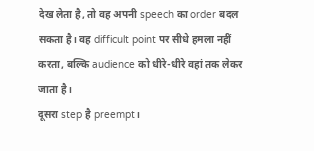देख लेता है, तो वह अपनी speech का order बदल सकता है। वह difficult point पर सीधे हमला नहीं करता, बल्कि audience को धीरे-धीरे वहां तक लेकर जाता है।
दूसरा step है preempt।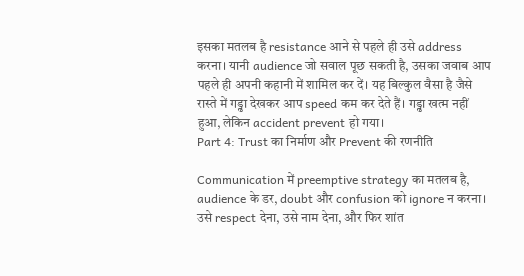इसका मतलब है resistance आने से पहले ही उसे address करना। यानी audience जो सवाल पूछ सकती है, उसका जवाब आप पहले ही अपनी कहानी में शामिल कर दें। यह बिल्कुल वैसा है जैसे रास्ते में गड्ढा देखकर आप speed कम कर देते हैं। गड्ढा खत्म नहीं हुआ, लेकिन accident prevent हो गया।
Part 4: Trust का निर्माण और Prevent की रणनीति

Communication में preemptive strategy का मतलब है, audience के डर, doubt और confusion को ignore न करना। उसे respect देना, उसे नाम देना, और फिर शांत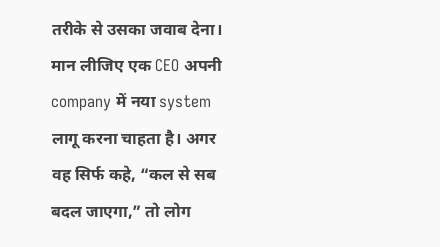तरीके से उसका जवाब देना।
मान लीजिए एक CEO अपनी company में नया system लागू करना चाहता है। अगर वह सिर्फ कहे, “कल से सब बदल जाएगा,” तो लोग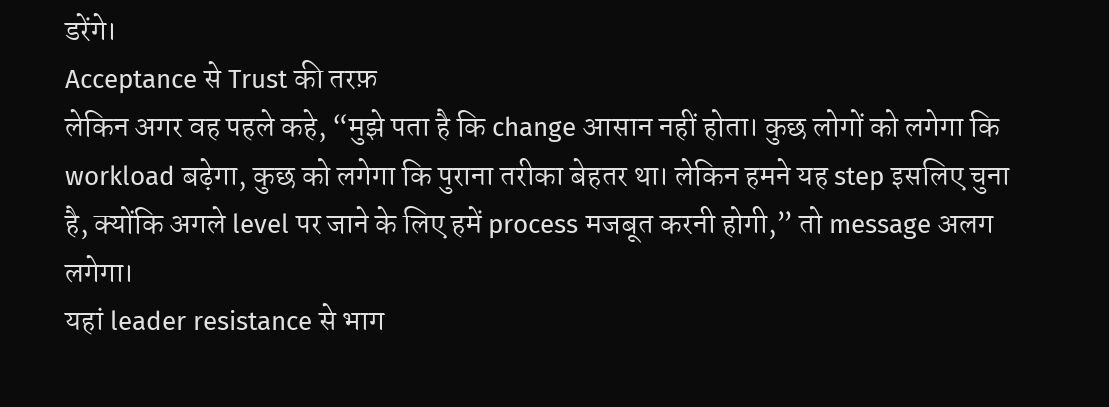डरेंगे।
Acceptance से Trust की तरफ़
लेकिन अगर वह पहले कहे, “मुझे पता है कि change आसान नहीं होता। कुछ लोगों को लगेगा कि workload बढ़ेगा, कुछ को लगेगा कि पुराना तरीका बेहतर था। लेकिन हमने यह step इसलिए चुना है, क्योंकि अगले level पर जाने के लिए हमें process मजबूत करनी होगी,” तो message अलग लगेगा।
यहां leader resistance से भाग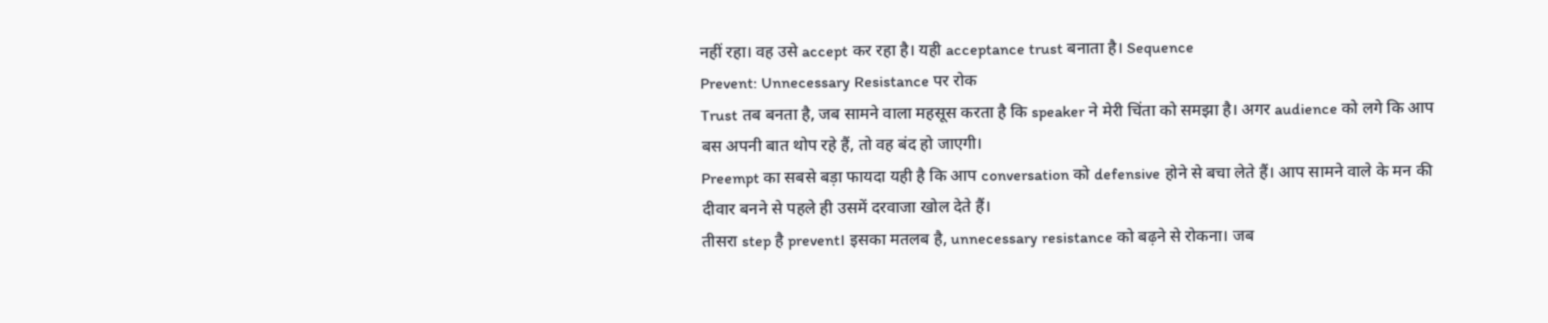नहीं रहा। वह उसे accept कर रहा है। यही acceptance trust बनाता है। Sequence
Prevent: Unnecessary Resistance पर रोक
Trust तब बनता है, जब सामने वाला महसूस करता है कि speaker ने मेरी चिंता को समझा है। अगर audience को लगे कि आप बस अपनी बात थोप रहे हैं, तो वह बंद हो जाएगी।
Preempt का सबसे बड़ा फायदा यही है कि आप conversation को defensive होने से बचा लेते हैं। आप सामने वाले के मन की दीवार बनने से पहले ही उसमें दरवाजा खोल देते हैं।
तीसरा step है prevent। इसका मतलब है, unnecessary resistance को बढ़ने से रोकना। जब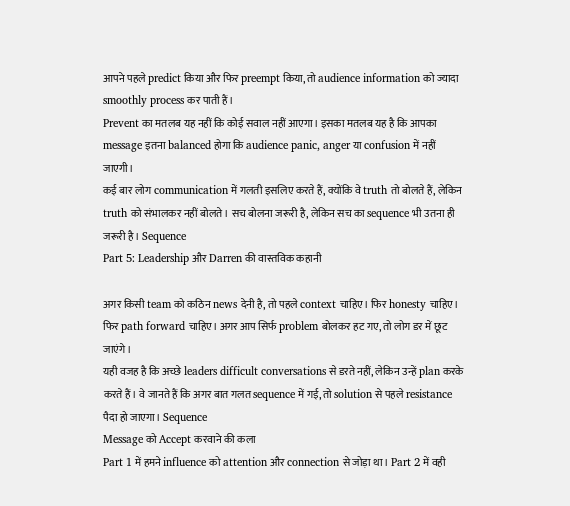आपने पहले predict किया और फिर preempt किया, तो audience information को ज्यादा smoothly process कर पाती हैं।
Prevent का मतलब यह नहीं कि कोई सवाल नहीं आएगा। इसका मतलब यह है कि आपका message इतना balanced होगा कि audience panic, anger या confusion में नहीं जाएगी।
कई बार लोग communication में गलती इसलिए करते हैं, क्योंकि वे truth तो बोलते हैं, लेकिन truth को संभालकर नहीं बोलते। सच बोलना जरूरी है, लेकिन सच का sequence भी उतना ही जरूरी है। Sequence
Part 5: Leadership और Darren की वास्तविक कहानी

अगर किसी team को कठिन news देनी है, तो पहले context चाहिए। फिर honesty चाहिए। फिर path forward चाहिए। अगर आप सिर्फ problem बोलकर हट गए, तो लोग डर में छूट जाएंगे।
यही वजह है कि अच्छे leaders difficult conversations से डरते नहीं, लेकिन उन्हें plan करके करते हैं। वे जानते हैं कि अगर बात गलत sequence में गई, तो solution से पहले resistance पैदा हो जाएगा। Sequence
Message को Accept करवाने की कला
Part 1 में हमने influence को attention और connection से जोड़ा था। Part 2 में वही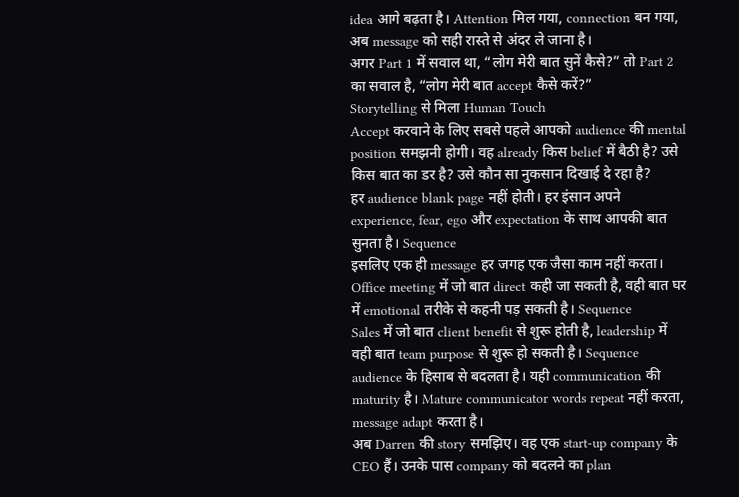idea आगे बढ़ता है। Attention मिल गया, connection बन गया, अब message को सही रास्ते से अंदर ले जाना है।
अगर Part 1 में सवाल था, “लोग मेरी बात सुनें कैसे?” तो Part 2 का सवाल है, “लोग मेरी बात accept कैसे करें?”
Storytelling से मिला Human Touch
Accept करवाने के लिए सबसे पहले आपको audience की mental position समझनी होगी। वह already किस belief में बैठी है? उसे किस बात का डर है? उसे कौन सा नुकसान दिखाई दे रहा है?
हर audience blank page नहीं होती। हर इंसान अपने experience, fear, ego और expectation के साथ आपकी बात सुनता है। Sequence
इसलिए एक ही message हर जगह एक जैसा काम नहीं करता। Office meeting में जो बात direct कही जा सकती है, वही बात घर में emotional तरीके से कहनी पड़ सकती है। Sequence
Sales में जो बात client benefit से शुरू होती है, leadership में वही बात team purpose से शुरू हो सकती है। Sequence audience के हिसाब से बदलता है। यही communication की maturity है। Mature communicator words repeat नहीं करता, message adapt करता है।
अब Darren की story समझिए। वह एक start-up company के CEO हैं। उनके पास company को बदलने का plan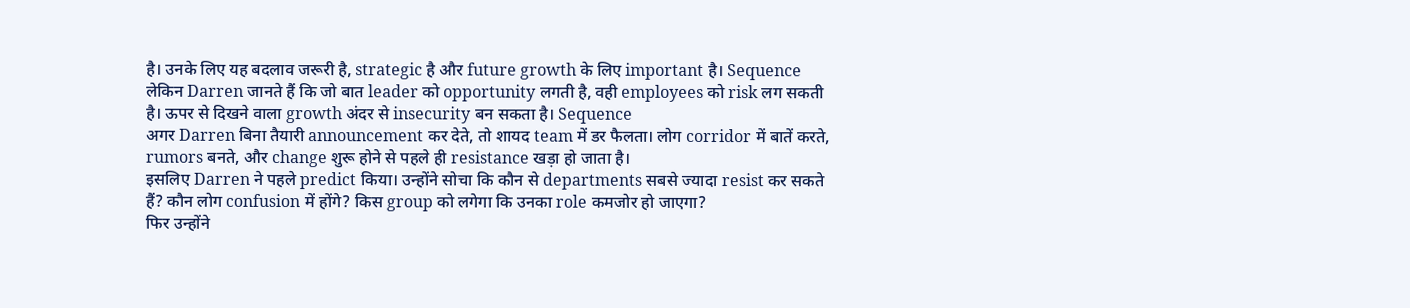है। उनके लिए यह बदलाव जरूरी है, strategic है और future growth के लिए important है। Sequence
लेकिन Darren जानते हैं कि जो बात leader को opportunity लगती है, वही employees को risk लग सकती है। ऊपर से दिखने वाला growth अंदर से insecurity बन सकता है। Sequence
अगर Darren बिना तैयारी announcement कर देते, तो शायद team में डर फैलता। लोग corridor में बातें करते, rumors बनते, और change शुरू होने से पहले ही resistance खड़ा हो जाता है।
इसलिए Darren ने पहले predict किया। उन्होंने सोचा कि कौन से departments सबसे ज्यादा resist कर सकते हैं? कौन लोग confusion में होंगे? किस group को लगेगा कि उनका role कमजोर हो जाएगा?
फिर उन्होंने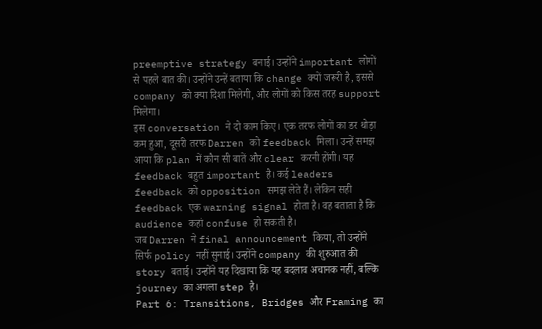preemptive strategy बनाई। उन्होंने important लोगों से पहले बात की। उन्होंने उन्हें बताया कि change क्यों जरूरी है, इससे company को क्या दिशा मिलेगी, और लोगों को किस तरह support मिलेगा।
इस conversation ने दो काम किए। एक तरफ लोगों का डर थोड़ा कम हुआ, दूसरी तरफ Darren को feedback मिला। उन्हें समझ आया कि plan में कौन सी बातें और clear करनी होंगी। यह feedback बहुत important है। कई leaders feedback को opposition समझ लेते हैं। लेकिन सही feedback एक warning signal होता है। वह बताता है कि audience कहां confuse हो सकती है।
जब Darren ने final announcement किया, तो उन्होंने सिर्फ policy नहीं सुनाई। उन्होंने company की शुरुआत की story बताई। उन्होंने यह दिखाया कि यह बदलाव अचानक नहीं, बल्कि journey का अगला step है।
Part 6: Transitions, Bridges और Framing का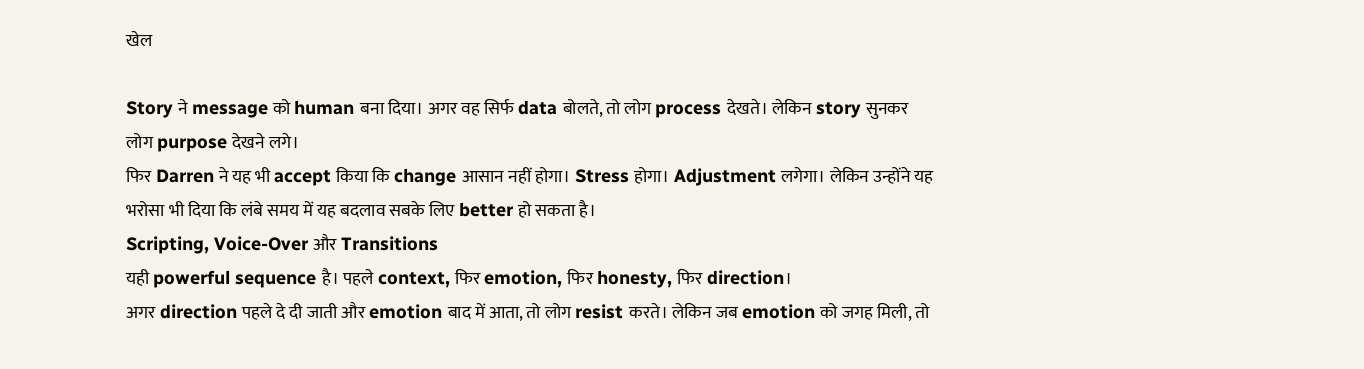खेल

Story ने message को human बना दिया। अगर वह सिर्फ data बोलते, तो लोग process देखते। लेकिन story सुनकर लोग purpose देखने लगे।
फिर Darren ने यह भी accept किया कि change आसान नहीं होगा। Stress होगा। Adjustment लगेगा। लेकिन उन्होंने यह भरोसा भी दिया कि लंबे समय में यह बदलाव सबके लिए better हो सकता है।
Scripting, Voice-Over और Transitions
यही powerful sequence है। पहले context, फिर emotion, फिर honesty, फिर direction।
अगर direction पहले दे दी जाती और emotion बाद में आता, तो लोग resist करते। लेकिन जब emotion को जगह मिली, तो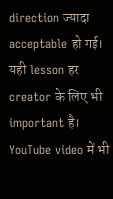direction ज्यादा acceptable हो गई।
यही lesson हर creator के लिए भी important है। YouTube video में भी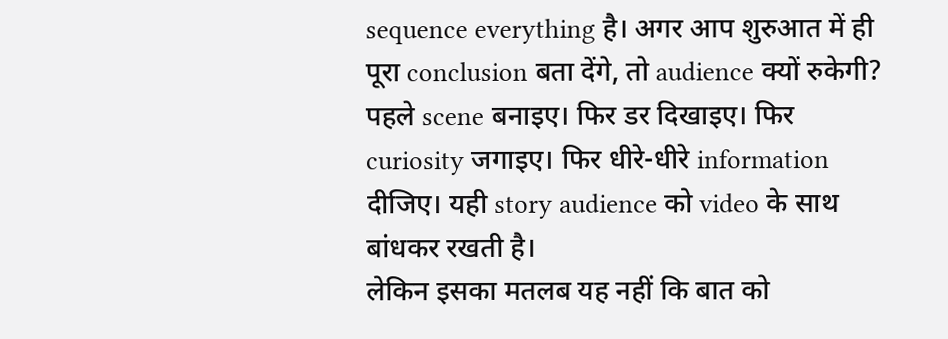sequence everything है। अगर आप शुरुआत में ही पूरा conclusion बता देंगे, तो audience क्यों रुकेगी?
पहले scene बनाइए। फिर डर दिखाइए। फिर curiosity जगाइए। फिर धीरे-धीरे information दीजिए। यही story audience को video के साथ बांधकर रखती है।
लेकिन इसका मतलब यह नहीं कि बात को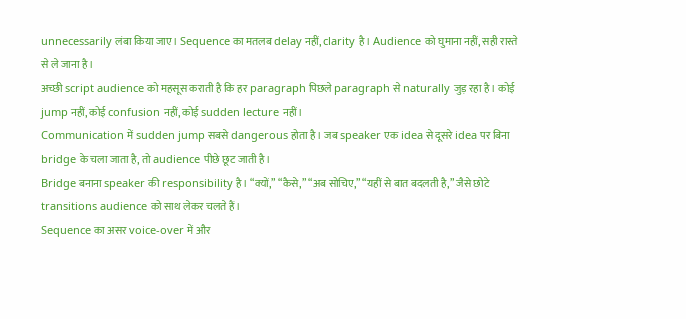unnecessarily लंबा किया जाए। Sequence का मतलब delay नहीं, clarity है। Audience को घुमाना नहीं, सही रास्ते से ले जाना है।
अच्छी script audience को महसूस कराती है कि हर paragraph पिछले paragraph से naturally जुड़ रहा है। कोई jump नहीं, कोई confusion नहीं, कोई sudden lecture नहीं।
Communication में sudden jump सबसे dangerous होता है। जब speaker एक idea से दूसरे idea पर बिना bridge के चला जाता है, तो audience पीछे छूट जाती है।
Bridge बनाना speaker की responsibility है। “क्यों,” “कैसे,” “अब सोचिए,” “यहीं से बात बदलती है,” जैसे छोटे transitions audience को साथ लेकर चलते हैं।
Sequence का असर voice-over में और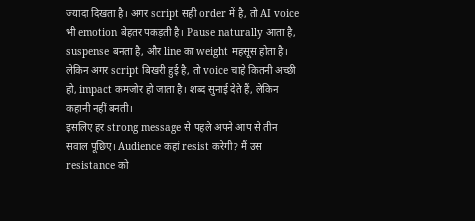ज्यादा दिखता है। अगर script सही order में है, तो AI voice भी emotion बेहतर पकड़ती है। Pause naturally आता है, suspense बनता है, और line का weight महसूस होता है।
लेकिन अगर script बिखरी हुई है, तो voice चाहे कितनी अच्छी हो, impact कमजोर हो जाता है। शब्द सुनाई देते हैं, लेकिन कहानी नहीं बनती।
इसलिए हर strong message से पहले अपने आप से तीन सवाल पूछिए। Audience कहां resist करेगी? मैं उस resistance को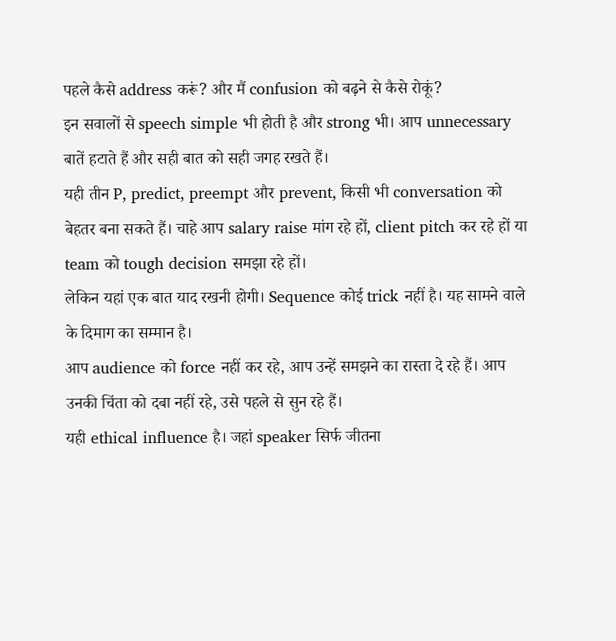पहले कैसे address करूं? और मैं confusion को बढ़ने से कैसे रोकूं?
इन सवालों से speech simple भी होती है और strong भी। आप unnecessary बातें हटाते हैं और सही बात को सही जगह रखते हैं।
यही तीन P, predict, preempt और prevent, किसी भी conversation को बेहतर बना सकते हैं। चाहे आप salary raise मांग रहे हों, client pitch कर रहे हों या team को tough decision समझा रहे हों।
लेकिन यहां एक बात याद रखनी होगी। Sequence कोई trick नहीं है। यह सामने वाले के दिमाग का सम्मान है।
आप audience को force नहीं कर रहे, आप उन्हें समझने का रास्ता दे रहे हैं। आप उनकी चिंता को दबा नहीं रहे, उसे पहले से सुन रहे हैं।
यही ethical influence है। जहां speaker सिर्फ जीतना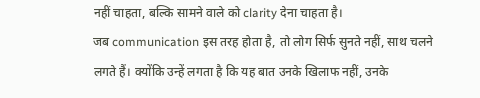नहीं चाहता, बल्कि सामने वाले को clarity देना चाहता है।
जब communication इस तरह होता है, तो लोग सिर्फ सुनते नहीं, साथ चलने लगते हैं। क्योंकि उन्हें लगता है कि यह बात उनके खिलाफ नहीं, उनके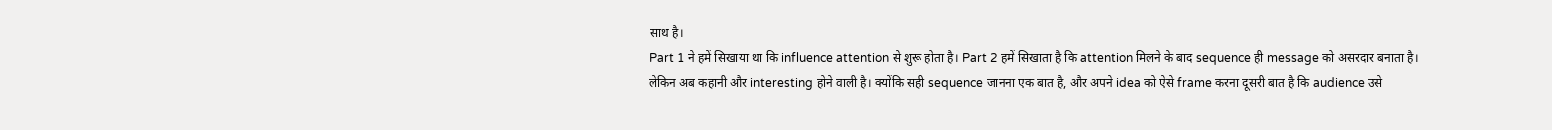साथ है।
Part 1 ने हमें सिखाया था कि influence attention से शुरू होता है। Part 2 हमें सिखाता है कि attention मिलने के बाद sequence ही message को असरदार बनाता है।
लेकिन अब कहानी और interesting होने वाली है। क्योंकि सही sequence जानना एक बात है, और अपने idea को ऐसे frame करना दूसरी बात है कि audience उसे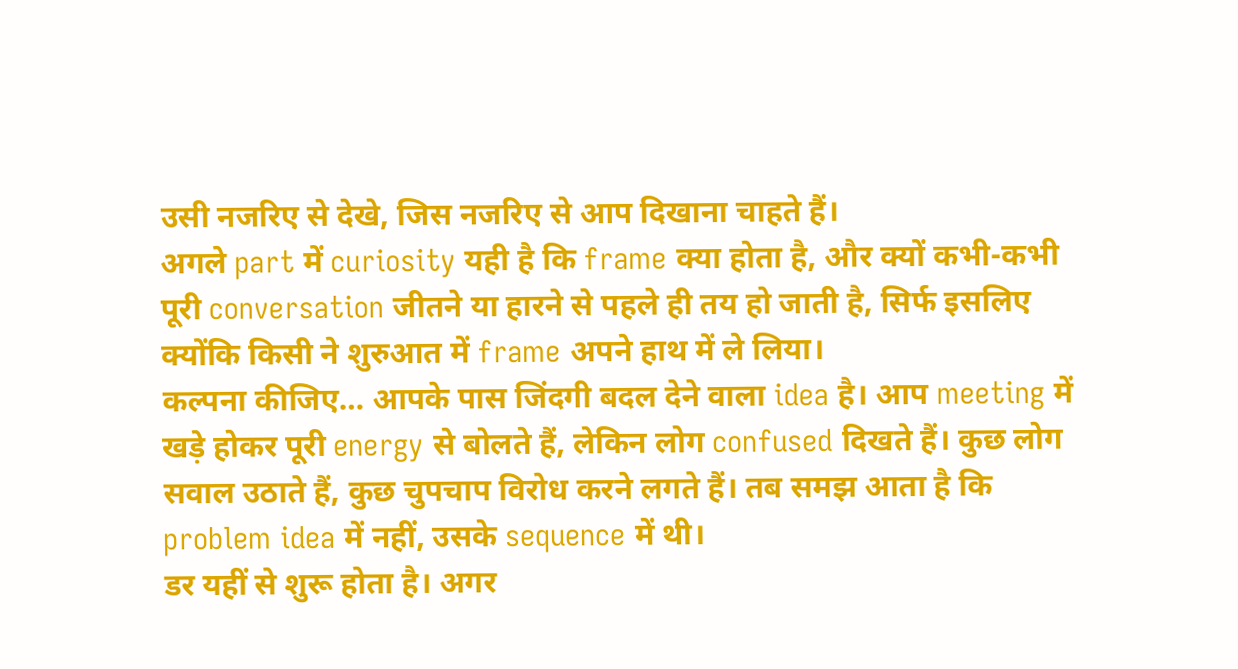उसी नजरिए से देखे, जिस नजरिए से आप दिखाना चाहते हैं।
अगले part में curiosity यही है कि frame क्या होता है, और क्यों कभी-कभी पूरी conversation जीतने या हारने से पहले ही तय हो जाती है, सिर्फ इसलिए क्योंकि किसी ने शुरुआत में frame अपने हाथ में ले लिया।
कल्पना कीजिए… आपके पास जिंदगी बदल देने वाला idea है। आप meeting में खड़े होकर पूरी energy से बोलते हैं, लेकिन लोग confused दिखते हैं। कुछ लोग सवाल उठाते हैं, कुछ चुपचाप विरोध करने लगते हैं। तब समझ आता है कि problem idea में नहीं, उसके sequence में थी।
डर यहीं से शुरू होता है। अगर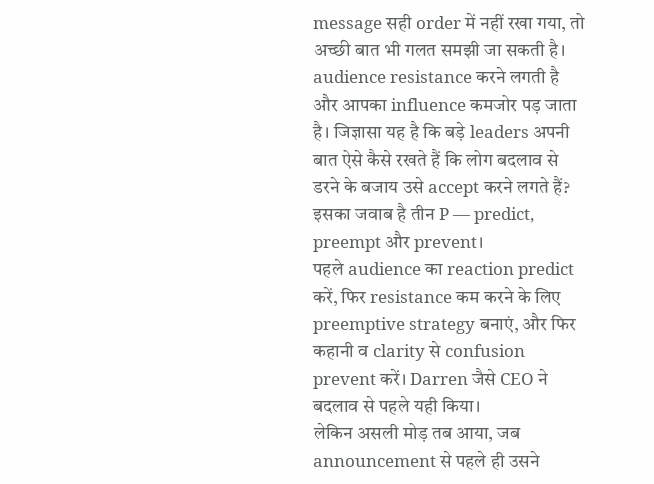message सही order में नहीं रखा गया, तो अच्छी बात भी गलत समझी जा सकती है। audience resistance करने लगती है और आपका influence कमजोर पड़ जाता है। जिज्ञासा यह है कि बड़े leaders अपनी बात ऐसे कैसे रखते हैं कि लोग बदलाव से डरने के बजाय उसे accept करने लगते हैं? इसका जवाब है तीन P — predict, preempt और prevent।
पहले audience का reaction predict करें, फिर resistance कम करने के लिए preemptive strategy बनाएं, और फिर कहानी व clarity से confusion prevent करें। Darren जैसे CEO ने बदलाव से पहले यही किया।
लेकिन असली मोड़ तब आया, जब announcement से पहले ही उसने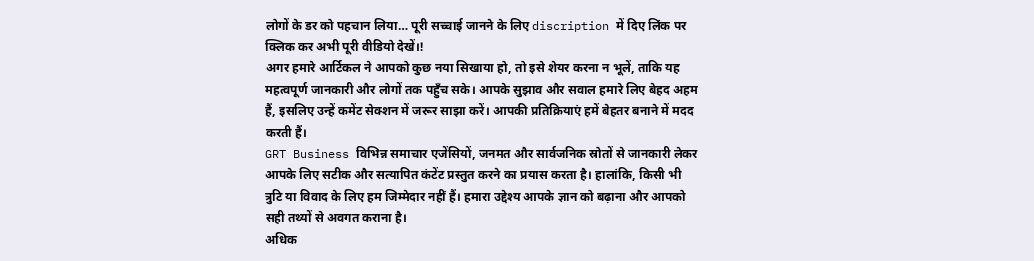लोगों के डर को पहचान लिया… पूरी सच्चाई जानने के लिए discription में दिए लिंक पर क्लिक कर अभी पूरी वीडियो देखें।!
अगर हमारे आर्टिकल ने आपको कुछ नया सिखाया हो, तो इसे शेयर करना न भूलें, ताकि यह महत्वपूर्ण जानकारी और लोगों तक पहुँच सके। आपके सुझाव और सवाल हमारे लिए बेहद अहम हैं, इसलिए उन्हें कमेंट सेक्शन में जरूर साझा करें। आपकी प्रतिक्रियाएं हमें बेहतर बनाने में मदद करती हैं।
GRT Business विभिन्न समाचार एजेंसियों, जनमत और सार्वजनिक स्रोतों से जानकारी लेकर आपके लिए सटीक और सत्यापित कंटेंट प्रस्तुत करने का प्रयास करता है। हालांकि, किसी भी त्रुटि या विवाद के लिए हम जिम्मेदार नहीं हैं। हमारा उद्देश्य आपके ज्ञान को बढ़ाना और आपको सही तथ्यों से अवगत कराना है।
अधिक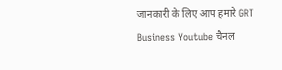जानकारी के लिए आप हमारे GRT Business Youtube चैनल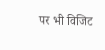पर भी विजिट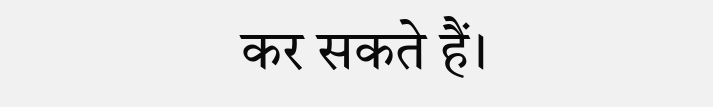कर सकते हैं।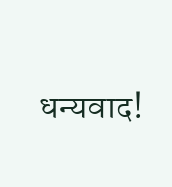धन्यवाद!